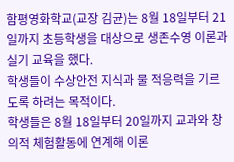함평영화학교(교장 김균)는 8월 18일부터 21일까지 초등학생을 대상으로 생존수영 이론과 실기 교육을 했다.
학생들이 수상안전 지식과 물 적응력을 기르도록 하려는 목적이다.
학생들은 8월 18일부터 20일까지 교과와 창의적 체험활동에 연계해 이론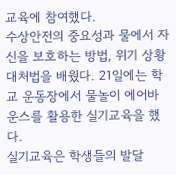교육에 참여했다.
수상안전의 중요성과 물에서 자신을 보호하는 방법, 위기 상황 대처법을 배웠다. 21일에는 학교 운동장에서 물놀이 에어바운스를 활용한 실기교육을 했다.
실기교육은 학생들의 발달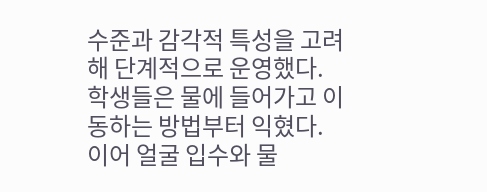수준과 감각적 특성을 고려해 단계적으로 운영했다.
학생들은 물에 들어가고 이동하는 방법부터 익혔다.
이어 얼굴 입수와 물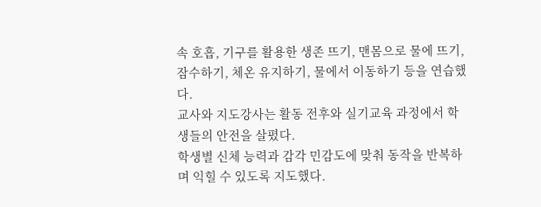속 호흡, 기구를 활용한 생존 뜨기, 맨몸으로 물에 뜨기, 잠수하기, 체온 유지하기, 물에서 이동하기 등을 연습했다.
교사와 지도강사는 활동 전후와 실기교육 과정에서 학생들의 안전을 살폈다.
학생별 신체 능력과 감각 민감도에 맞춰 동작을 반복하며 익힐 수 있도록 지도했다.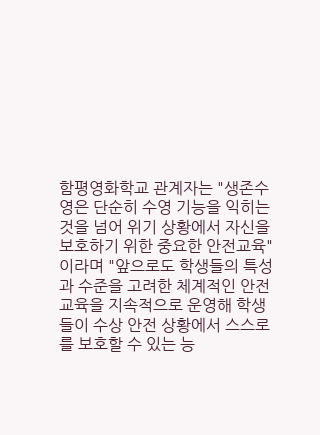함평영화학교 관계자는 "생존수영은 단순히 수영 기능을 익히는 것을 넘어 위기 상황에서 자신을 보호하기 위한 중요한 안전교육"이라며 "앞으로도 학생들의 특성과 수준을 고려한 체계적인 안전교육을 지속적으로 운영해 학생들이 수상 안전 상황에서 스스로를 보호할 수 있는 능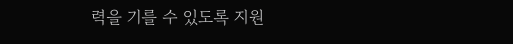력을 기를 수 있도록 지원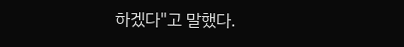하겠다"고 말했다.